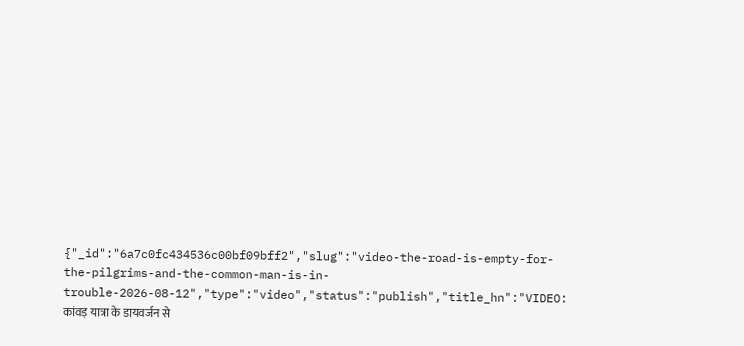{"_id":"6a7c0fc434536c00bf09bff2","slug":"video-the-road-is-empty-for-the-pilgrims-and-the-common-man-is-in-trouble-2026-08-12","type":"video","status":"publish","title_hn":"VIDEO: कांवड़ यात्रा के डायवर्जन से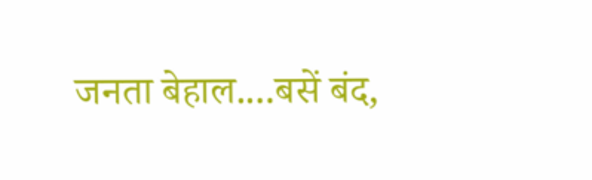जनता बेहाल....बसें बंद,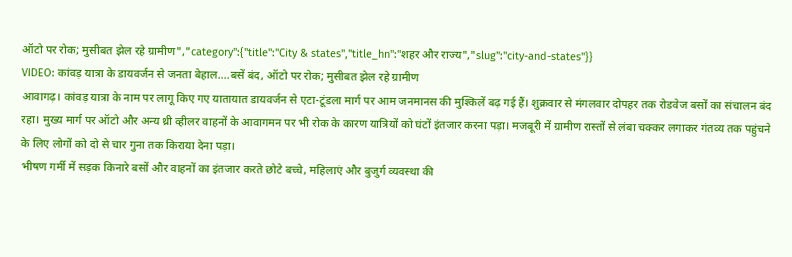ऑटो पर रोक; मुसीबत झेल रहे ग्रामीण","category":{"title":"City & states","title_hn":"शहर और राज्य","slug":"city-and-states"}}
VIDEO: कांवड़ यात्रा के डायवर्जन से जनता बेहाल....बसें बंद, ऑटो पर रोक; मुसीबत झेल रहे ग्रामीण
आवागढ़। कांवड़ यात्रा के नाम पर लागू किए गए यातायात डायवर्जन से एटा-टूंडला मार्ग पर आम जनमानस की मुश्किलें बढ़ गई हैं। शुक्रवार से मंगलवार दोपहर तक रोडवेज बसों का संचालन बंद रहा। मुख्य मार्ग पर ऑटो और अन्य थ्री व्हीलर वाहनों के आवागमन पर भी रोक के कारण यात्रियों को घंटों इंतजार करना पड़ा। मजबूरी में ग्रामीण रास्तों से लंबा चक्कर लगाकर गंतव्य तक पहुंचने के लिए लोगों को दो से चार गुना तक किराया देना पड़ा।
भीषण गर्मी में सड़क किनारे बसों और वाहनों का इंतजार करते छोटे बच्चे, महिलाएं और बुजुर्ग व्यवस्था की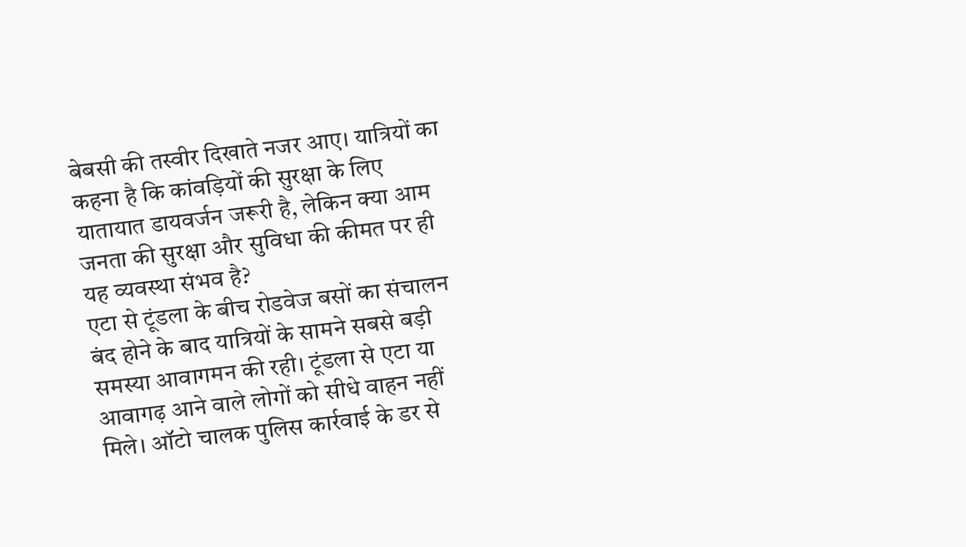बेबसी की तस्वीर दिखाते नजर आए। यात्रियों का कहना है कि कांवड़ियों की सुरक्षा के लिए यातायात डायवर्जन जरूरी है, लेकिन क्या आम जनता की सुरक्षा और सुविधा की कीमत पर ही यह व्यवस्था संभव है?
एटा से टूंडला के बीच रोडवेज बसों का संचालन बंद होने के बाद यात्रियों के सामने सबसे बड़ी समस्या आवागमन की रही। टूंडला से एटा या आवागढ़ आने वाले लोगों को सीधे वाहन नहीं मिले। ऑटो चालक पुलिस कार्रवाई के डर से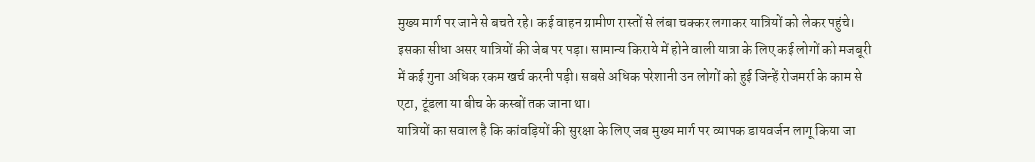मुख्य मार्ग पर जाने से बचते रहे। कई वाहन ग्रामीण रास्तों से लंबा चक्कर लगाकर यात्रियों को लेकर पहुंचे।
इसका सीधा असर यात्रियों की जेब पर पड़ा। सामान्य किराये में होने वाली यात्रा के लिए कई लोगों को मजबूरी में कई गुना अधिक रकम खर्च करनी पड़ी। सबसे अधिक परेशानी उन लोगों को हुई जिन्हें रोजमर्रा के काम से एटा, टूंडला या बीच के कस्बों तक जाना था।
यात्रियों का सवाल है कि कांवड़ियों की सुरक्षा के लिए जब मुख्य मार्ग पर व्यापक डायवर्जन लागू किया जा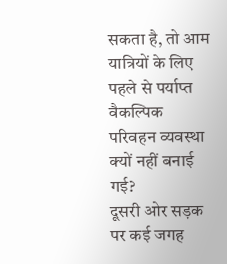सकता है, तो आम यात्रियों के लिए पहले से पर्याप्त वैकल्पिक परिवहन व्यवस्था क्यों नहीं बनाई गई?
दूसरी ओर सड़क पर कई जगह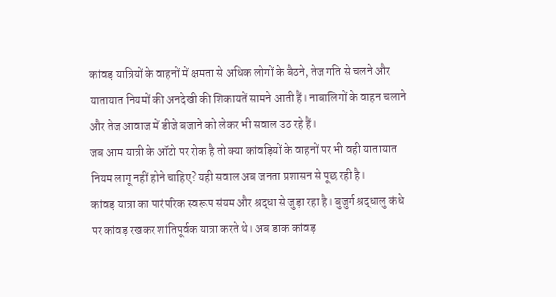कांवड़ यात्रियों के वाहनों में क्षमता से अधिक लोगों के बैठने, तेज गति से चलने और यातायात नियमों की अनदेखी की शिकायतें सामने आती हैं। नाबालिगों के वाहन चलाने और तेज आवाज में डीजे बजाने को लेकर भी सवाल उठ रहे हैं।
जब आम यात्री के ऑटो पर रोक है तो क्या कांवड़ियों के वाहनों पर भी वही यातायात नियम लागू नहीं होने चाहिए? यही सवाल अब जनता प्रशासन से पूछ रही है।
कांवड़ यात्रा का पारंपरिक स्वरूप संयम और श्रद्धा से जुड़ा रहा है। बुजुर्ग श्रद्धालु कंधे पर कांवड़ रखकर शांतिपूर्वक यात्रा करते थे। अब डाक कांवड़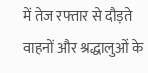में तेज रफ्तार से दौड़ते वाहनों और श्रद्धालुओं के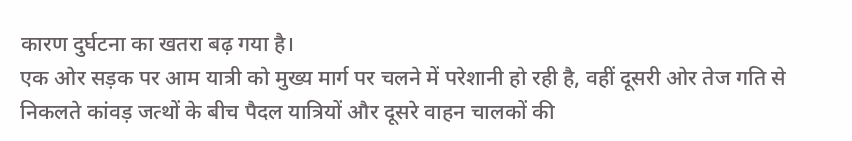कारण दुर्घटना का खतरा बढ़ गया है।
एक ओर सड़क पर आम यात्री को मुख्य मार्ग पर चलने में परेशानी हो रही है, वहीं दूसरी ओर तेज गति से निकलते कांवड़ जत्थों के बीच पैदल यात्रियों और दूसरे वाहन चालकों की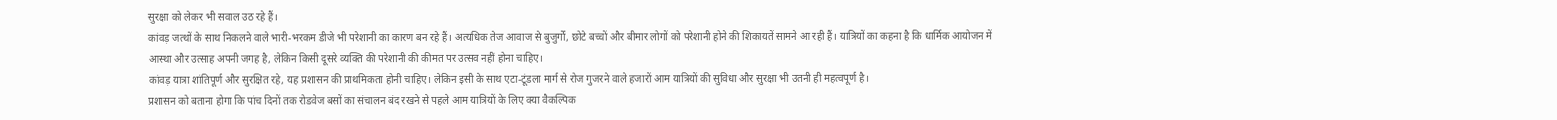सुरक्षा को लेकर भी सवाल उठ रहे हैं।
कांवड़ जत्थों के साथ निकलने वाले भारी-भरकम डीजे भी परेशानी का कारण बन रहे हैं। अत्यधिक तेज आवाज से बुजुर्गों, छोटे बच्चों और बीमार लोगों को परेशानी होने की शिकायतें सामने आ रही हैं। यात्रियों का कहना है कि धार्मिक आयोजन में आस्था और उत्साह अपनी जगह है, लेकिन किसी दूसरे व्यक्ति की परेशानी की कीमत पर उत्सव नहीं होना चाहिए।
कांवड़ यात्रा शांतिपूर्ण और सुरक्षित रहे, यह प्रशासन की प्राथमिकता होनी चाहिए। लेकिन इसी के साथ एटा-टूंडला मार्ग से रोज गुजरने वाले हजारों आम यात्रियों की सुविधा और सुरक्षा भी उतनी ही महत्वपूर्ण है।
प्रशासन को बताना होगा कि पांच दिनों तक रोडवेज बसों का संचालन बंद रखने से पहले आम यात्रियों के लिए क्या वैकल्पिक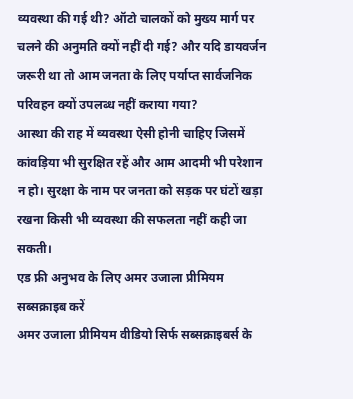व्यवस्था की गई थी? ऑटो चालकों को मुख्य मार्ग पर चलने की अनुमति क्यों नहीं दी गई? और यदि डायवर्जन जरूरी था तो आम जनता के लिए पर्याप्त सार्वजनिक परिवहन क्यों उपलब्ध नहीं कराया गया?
आस्था की राह में व्यवस्था ऐसी होनी चाहिए जिसमें कांवड़िया भी सुरक्षित रहें और आम आदमी भी परेशान न हो। सुरक्षा के नाम पर जनता को सड़क पर घंटों खड़ा रखना किसी भी व्यवस्था की सफलता नहीं कही जा सकती।
एड फ्री अनुभव के लिए अमर उजाला प्रीमियम सब्सक्राइब करें
अमर उजाला प्रीमियम वीडियो सिर्फ सब्सक्राइबर्स के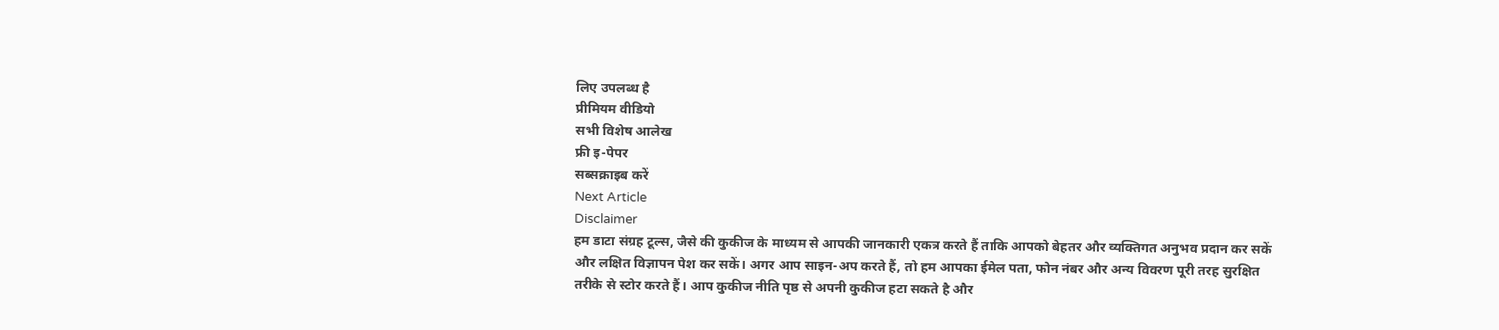लिए उपलब्ध है
प्रीमियम वीडियो
सभी विशेष आलेख
फ्री इ-पेपर
सब्सक्राइब करें
Next Article
Disclaimer
हम डाटा संग्रह टूल्स, जैसे की कुकीज के माध्यम से आपकी जानकारी एकत्र करते हैं ताकि आपको बेहतर और व्यक्तिगत अनुभव प्रदान कर सकें और लक्षित विज्ञापन पेश कर सकें। अगर आप साइन-अप करते हैं, तो हम आपका ईमेल पता, फोन नंबर और अन्य विवरण पूरी तरह सुरक्षित तरीके से स्टोर करते हैं। आप कुकीज नीति पृष्ठ से अपनी कुकीज हटा सकते है और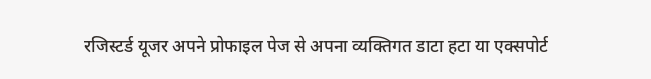रजिस्टर्ड यूजर अपने प्रोफाइल पेज से अपना व्यक्तिगत डाटा हटा या एक्सपोर्ट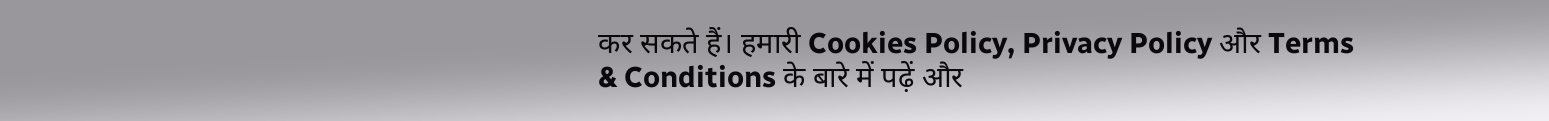कर सकते हैं। हमारी Cookies Policy, Privacy Policy और Terms & Conditions के बारे में पढ़ें और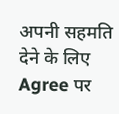अपनी सहमति देने के लिए Agree पर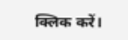क्लिक करें।